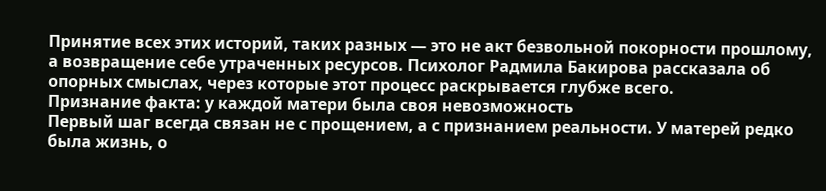Принятие всех этих историй, таких разных — это не акт безвольной покорности прошлому, а возвращение себе утраченных ресурсов. Психолог Радмила Бакирова рассказала об опорных смыслах, через которые этот процесс раскрывается глубже всего.
Признание факта: у каждой матери была своя невозможность
Первый шаг всегда связан не с прощением, а с признанием реальности. У матерей редко была жизнь, о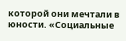которой они мечтали в юности. «Социальные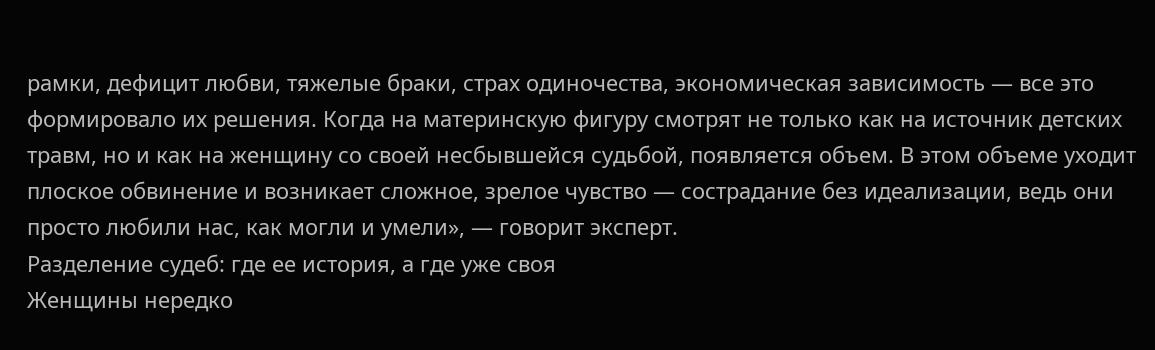рамки, дефицит любви, тяжелые браки, страх одиночества, экономическая зависимость — все это формировало их решения. Когда на материнскую фигуру смотрят не только как на источник детских травм, но и как на женщину со своей несбывшейся судьбой, появляется объем. В этом объеме уходит плоское обвинение и возникает сложное, зрелое чувство — сострадание без идеализации, ведь они просто любили нас, как могли и умели», — говорит эксперт.
Разделение судеб: где ее история, а где уже своя
Женщины нередко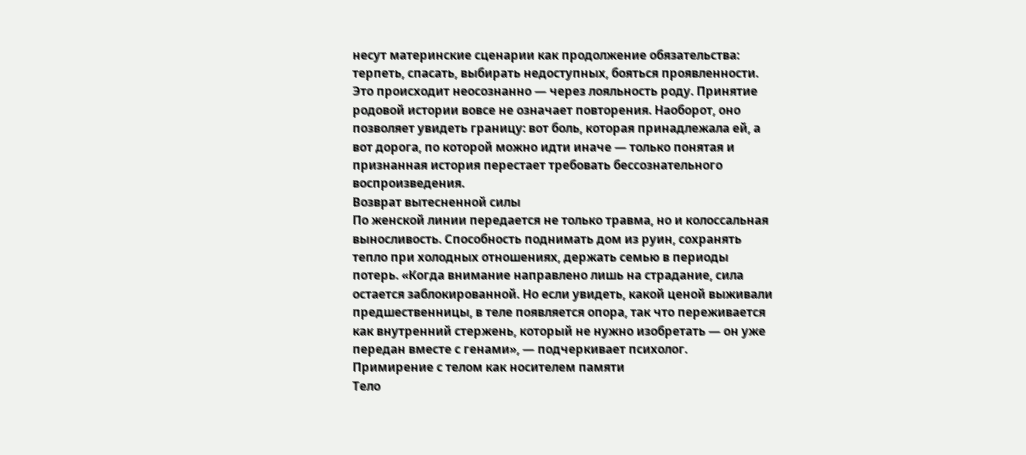несут материнские сценарии как продолжение обязательства: терпеть, спасать, выбирать недоступных, бояться проявленности. Это происходит неосознанно — через лояльность роду. Принятие родовой истории вовсе не означает повторения. Наоборот, оно позволяет увидеть границу: вот боль, которая принадлежала ей, а вот дорога, по которой можно идти иначе — только понятая и признанная история перестает требовать бессознательного воспроизведения.
Возврат вытесненной силы
По женской линии передается не только травма, но и колоссальная выносливость. Способность поднимать дом из руин, сохранять тепло при холодных отношениях, держать семью в периоды потерь. «Когда внимание направлено лишь на страдание, сила остается заблокированной. Но если увидеть, какой ценой выживали предшественницы, в теле появляется опора, так что переживается как внутренний стержень, который не нужно изобретать — он уже передан вместе с генами», — подчеркивает психолог.
Примирение с телом как носителем памяти
Тело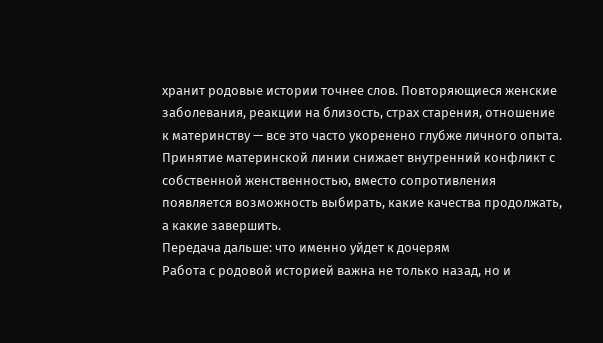хранит родовые истории точнее слов. Повторяющиеся женские заболевания, реакции на близость, страх старения, отношение к материнству — все это часто укоренено глубже личного опыта. Принятие материнской линии снижает внутренний конфликт с собственной женственностью, вместо сопротивления появляется возможность выбирать, какие качества продолжать, а какие завершить.
Передача дальше: что именно уйдет к дочерям
Работа с родовой историей важна не только назад, но и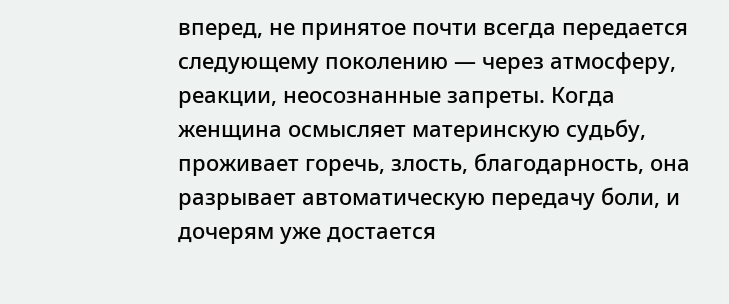вперед, не принятое почти всегда передается следующему поколению — через атмосферу, реакции, неосознанные запреты. Когда женщина осмысляет материнскую судьбу, проживает горечь, злость, благодарность, она разрывает автоматическую передачу боли, и дочерям уже достается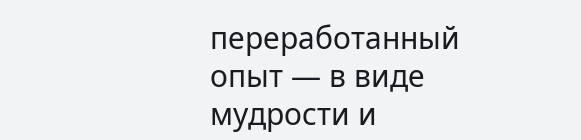переработанный опыт — в виде мудрости и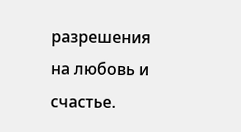разрешения на любовь и счастье.